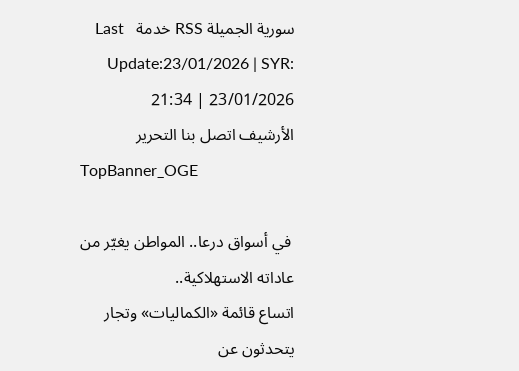سورية الجميلة RSS خدمة   Last Update:23/01/2026 | SYR: 21:34 | 23/01/2026
الأرشيف اتصل بنا التحرير
TopBanner_OGE

 في أسواق درعا.. المواطن يغيّر من عاداته الاستهلاكية..
اتساع قائمة «الكماليات» وتجار يتحدثون عن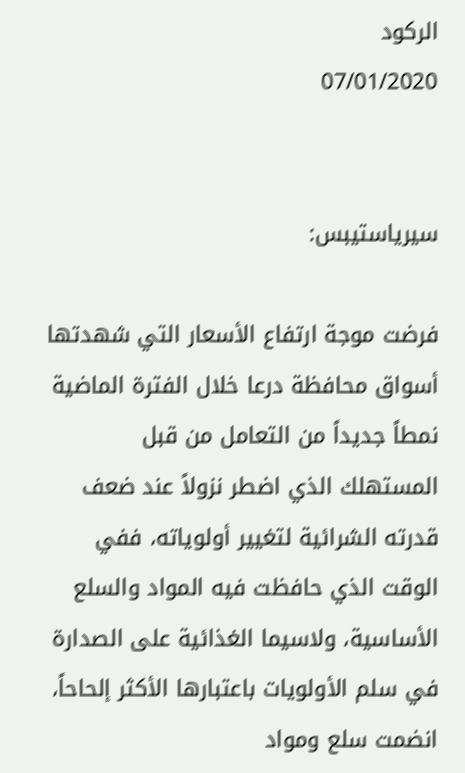الركود
07/01/2020


سيرياستيبس:

فرضت موجة ارتفاع الأسعار التي شهدتها أسواق محافظة درعا خلال الفترة الماضية نمطاً جديداً من التعامل من قبل المستهلك الذي اضطر نزولاً عند ضعف قدرته الشرائية لتغيير أولوياته، ففي الوقت الذي حافظت فيه المواد والسلع الأساسية، ولاسيما الغذائية على الصدارة في سلم الأولويات باعتبارها الأكثر إلحاحاً، انضمت سلع ومواد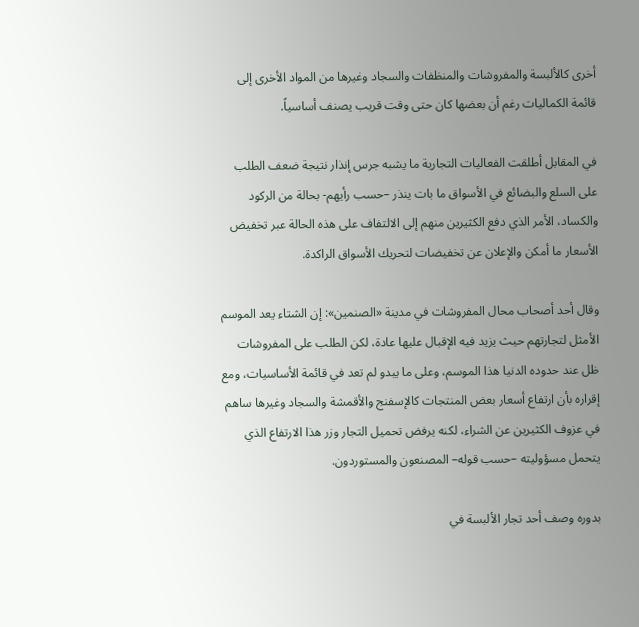أخرى كالألبسة والمفروشات والمنظفات والسجاد وغيرها من المواد الأخرى إلى قائمة الكماليات رغم أن بعضها كان حتى وقت قريب يصنف أساسياً.

في المقابل أطلقت الفعاليات التجارية ما يشبه جرس إنذار نتيجة ضعف الطلب على السلع والبضائع في الأسواق ما بات ينذر –حسب رأيهم- بحالة من الركود والكساد، الأمر الذي دفع الكثيرين منهم إلى الالتفاف على هذه الحالة عبر تخفيض الأسعار ما أمكن والإعلان عن تخفيضات لتحريك الأسواق الراكدة.

وقال أحد أصحاب محال المفروشات في مدينة «الصنمين»: إن الشتاء يعد الموسم الأمثل لتجارتهم حيث يزيد فيه الإقبال عليها عادة، لكن الطلب على المفروشات ظل عند حدوده الدنيا هذا الموسم، وعلى ما يبدو لم تعد في قائمة الأساسيات، ومع إقراره بأن ارتفاع أسعار بعض المنتجات كالإسفنج والأقمشة والسجاد وغيرها ساهم في عزوف الكثيرين عن الشراء، لكنه يرفض تحميل التجار وزر هذا الارتفاع الذي يتحمل مسؤوليته –حسب قوله– المصنعون والمستوردون.

بدوره وصف أحد تجار الألبسة في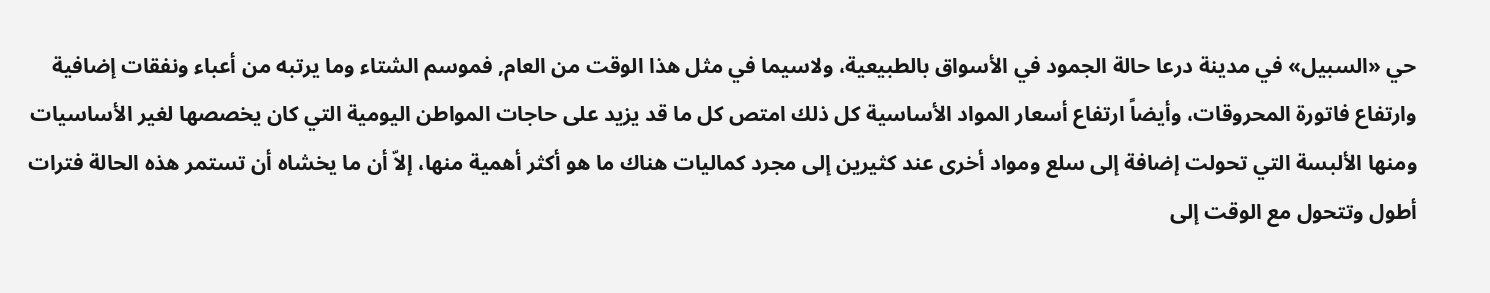حي «السبيل» في مدينة درعا حالة الجمود في الأسواق بالطبيعية، ولاسيما في مثل هذا الوقت من العام, فموسم الشتاء وما يرتبه من أعباء ونفقات إضافية وارتفاع فاتورة المحروقات، وأيضاً ارتفاع أسعار المواد الأساسية كل ذلك امتص كل ما قد يزيد على حاجات المواطن اليومية التي كان يخصصها لغير الأساسيات ومنها الألبسة التي تحولت إضافة إلى سلع ومواد أخرى عند كثيرين إلى مجرد كماليات هناك ما هو أكثر أهمية منها، إلاّ أن ما يخشاه أن تستمر هذه الحالة فترات أطول وتتحول مع الوقت إلى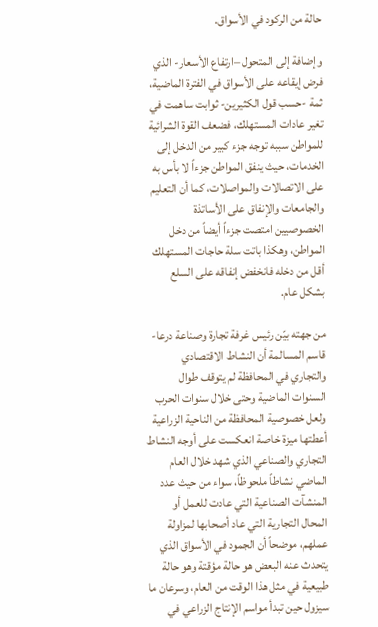حالة من الركود في الأسواق.

وإضافة إلى المتحول –ارتفاع الأسعار- الذي فرض إيقاعه على الأسواق في الفترة الماضية، ثمة -حسب قول الكثيرين- ثوابت ساهمت في تغير عادات المستهلك، فضعف القوة الشرائية للمواطن سببه توجه جزء كبير من الدخل إلى الخدمات، حيث ينفق المواطن جزءاً لا بأس به على الاتصالات والمواصلات، كما أن التعليم والجامعات والإنفاق على الأساتذة الخصوصيين امتصت جزءاً أيضاً من دخل المواطن، وهكذا باتت سلة حاجات المستهلك أقل من دخله فانخفض إنفاقه على السلع بشكل عام.

من جهته بيّن رئيس غرفة تجارة وصناعة درعا- قاسم المسالمة أن النشاط الاقتصادي والتجاري في المحافظة لم يتوقف طوال السنوات الماضية وحتى خلال سنوات الحرب ولعل خصوصية المحافظة من الناحية الزراعية أعطتها ميزة خاصة انعكست على أوجه النشاط التجاري والصناعي الذي شهد خلال العام الماضي نشاطاً ملحوظاً، سواء من حيث عدد المنشآت الصناعية التي عادت للعمل أو المحال التجارية التي عاد أصحابها لمزاولة عملهم، موضحاً أن الجمود في الأسواق الذي يتحدث عنه البعض هو حالة مؤقتة وهو حالة طبيعية في مثل هذا الوقت من العام، وسرعان ما سيزول حين تبدأ مواسم الإنتاج الزراعي في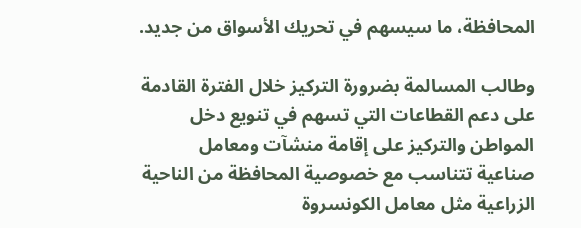المحافظة، ما سيسهم في تحريك الأسواق من جديد.

وطالب المسالمة بضرورة التركيز خلال الفترة القادمة على دعم القطاعات التي تسهم في تنويع دخل المواطن والتركيز على إقامة منشآت ومعامل صناعية تتناسب مع خصوصية المحافظة من الناحية الزراعية مثل معامل الكونسروة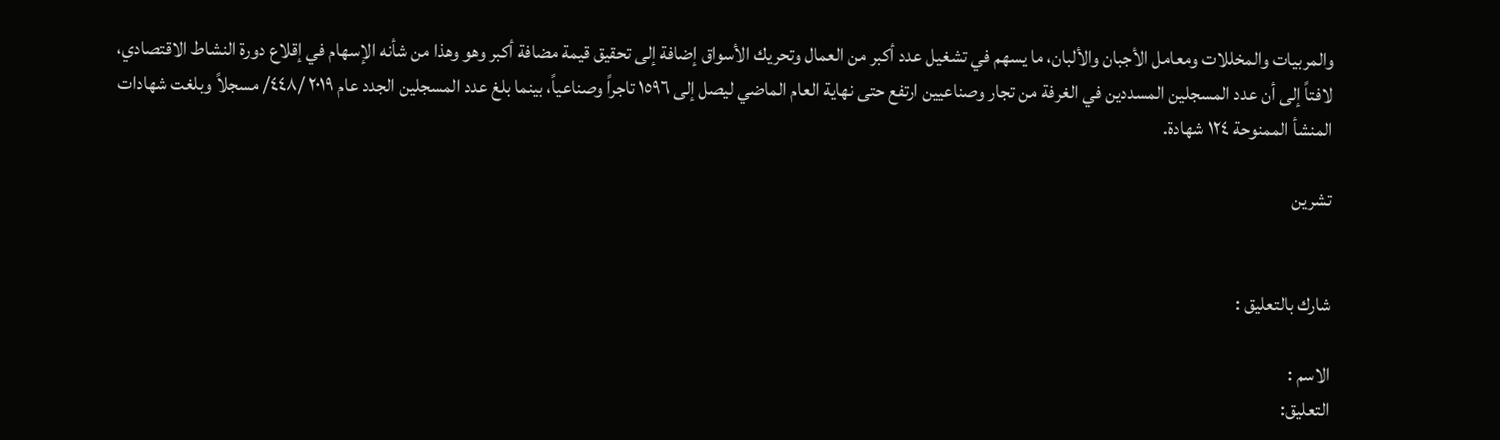والمربيات والمخللات ومعامل الأجبان والألبان، ما يسهم في تشغيل عدد أكبر من العمال وتحريك الأسواق إضافة إلى تحقيق قيمة مضافة أكبر وهو وهذا من شأنه الإسهام في إقلاع دورة النشاط الاقتصادي، لافتاً إلى أن عدد المسجلين المسددين في الغرفة من تجار وصناعيين ارتفع حتى نهاية العام الماضي ليصل إلى ١٥٩٦ تاجراً وصناعياً، بينما بلغ عدد المسجلين الجدد عام ٢٠١٩ /٤٤٨/ مسجلاً وبلغت شهادات المنشأ الممنوحة ١٢٤ شهادة.

تشرين


شارك بالتعليق :

الاسم :
التعليق: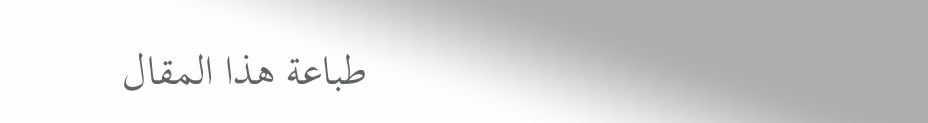طباعة هذا المقال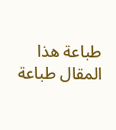طباعة هذا المقال طباعة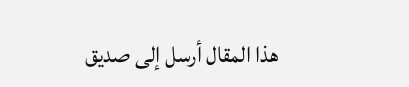هذا المقال أرسل إلى صديق